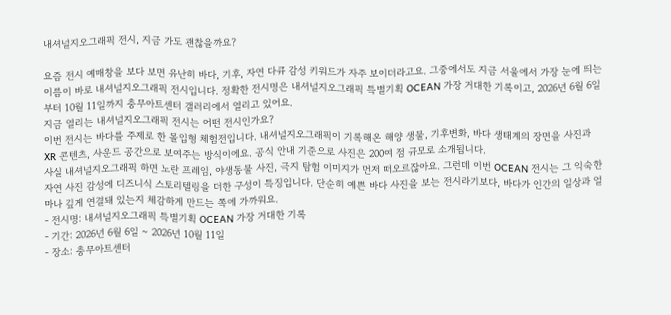내셔널지오그래픽 전시, 지금 가도 괜찮을까요?

요즘 전시 예매창을 보다 보면 유난히 바다, 기후, 자연 다큐 감성 키워드가 자주 보이더라고요. 그중에서도 지금 서울에서 가장 눈에 띄는 이름이 바로 내셔널지오그래픽 전시입니다. 정확한 전시명은 내셔널지오그래픽 특별기획 OCEAN 가장 거대한 기록이고, 2026년 6월 6일부터 10월 11일까지 충무아트센터 갤러리에서 열리고 있어요.
지금 열리는 내셔널지오그래픽 전시는 어떤 전시인가요?
이번 전시는 바다를 주제로 한 몰입형 체험전입니다. 내셔널지오그래픽이 기록해온 해양 생물, 기후변화, 바다 생태계의 장면을 사진과 XR 콘텐츠, 사운드 공간으로 보여주는 방식이에요. 공식 안내 기준으로 사진은 200여 점 규모로 소개됩니다.
사실 내셔널지오그래픽 하면 노란 프레임, 야생동물 사진, 극지 탐험 이미지가 먼저 떠오르잖아요. 그런데 이번 OCEAN 전시는 그 익숙한 자연 사진 감성에 디즈니식 스토리텔링을 더한 구성이 특징입니다. 단순히 예쁜 바다 사진을 보는 전시라기보다, 바다가 인간의 일상과 얼마나 깊게 연결돼 있는지 체감하게 만드는 쪽에 가까워요.
- 전시명: 내셔널지오그래픽 특별기획 OCEAN 가장 거대한 기록
- 기간: 2026년 6월 6일 ~ 2026년 10월 11일
- 장소: 충무아트센터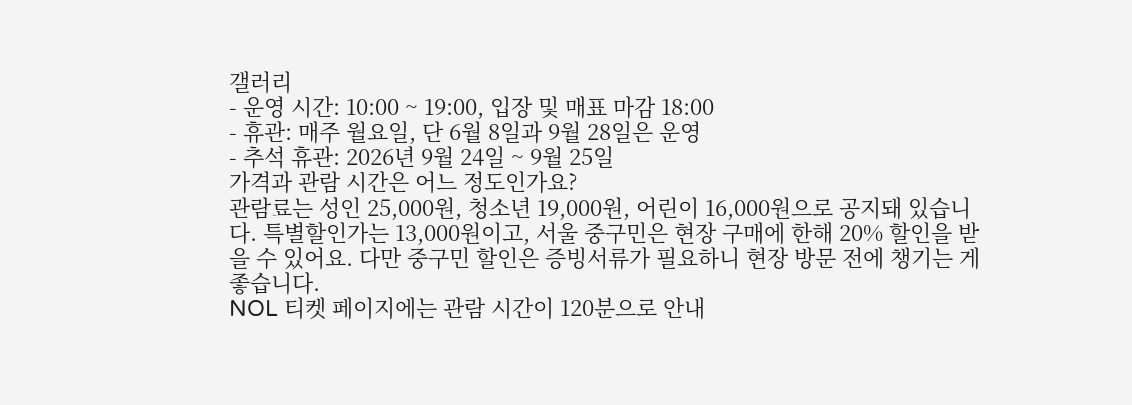갤러리
- 운영 시간: 10:00 ~ 19:00, 입장 및 매표 마감 18:00
- 휴관: 매주 월요일, 단 6월 8일과 9월 28일은 운영
- 추석 휴관: 2026년 9월 24일 ~ 9월 25일
가격과 관람 시간은 어느 정도인가요?
관람료는 성인 25,000원, 청소년 19,000원, 어린이 16,000원으로 공지돼 있습니다. 특별할인가는 13,000원이고, 서울 중구민은 현장 구매에 한해 20% 할인을 받을 수 있어요. 다만 중구민 할인은 증빙서류가 필요하니 현장 방문 전에 챙기는 게 좋습니다.
NOL 티켓 페이지에는 관람 시간이 120분으로 안내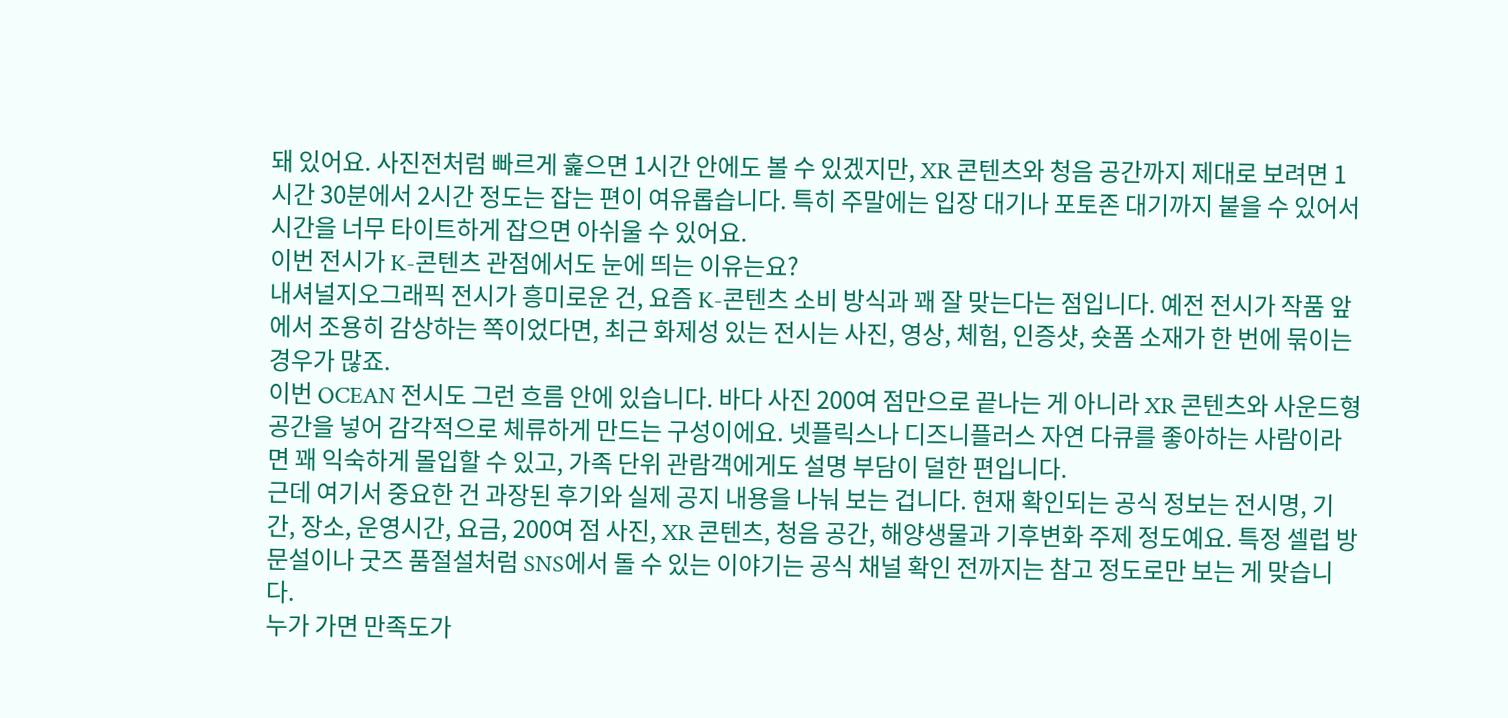돼 있어요. 사진전처럼 빠르게 훑으면 1시간 안에도 볼 수 있겠지만, XR 콘텐츠와 청음 공간까지 제대로 보려면 1시간 30분에서 2시간 정도는 잡는 편이 여유롭습니다. 특히 주말에는 입장 대기나 포토존 대기까지 붙을 수 있어서 시간을 너무 타이트하게 잡으면 아쉬울 수 있어요.
이번 전시가 K-콘텐츠 관점에서도 눈에 띄는 이유는요?
내셔널지오그래픽 전시가 흥미로운 건, 요즘 K-콘텐츠 소비 방식과 꽤 잘 맞는다는 점입니다. 예전 전시가 작품 앞에서 조용히 감상하는 쪽이었다면, 최근 화제성 있는 전시는 사진, 영상, 체험, 인증샷, 숏폼 소재가 한 번에 묶이는 경우가 많죠.
이번 OCEAN 전시도 그런 흐름 안에 있습니다. 바다 사진 200여 점만으로 끝나는 게 아니라 XR 콘텐츠와 사운드형 공간을 넣어 감각적으로 체류하게 만드는 구성이에요. 넷플릭스나 디즈니플러스 자연 다큐를 좋아하는 사람이라면 꽤 익숙하게 몰입할 수 있고, 가족 단위 관람객에게도 설명 부담이 덜한 편입니다.
근데 여기서 중요한 건 과장된 후기와 실제 공지 내용을 나눠 보는 겁니다. 현재 확인되는 공식 정보는 전시명, 기간, 장소, 운영시간, 요금, 200여 점 사진, XR 콘텐츠, 청음 공간, 해양생물과 기후변화 주제 정도예요. 특정 셀럽 방문설이나 굿즈 품절설처럼 SNS에서 돌 수 있는 이야기는 공식 채널 확인 전까지는 참고 정도로만 보는 게 맞습니다.
누가 가면 만족도가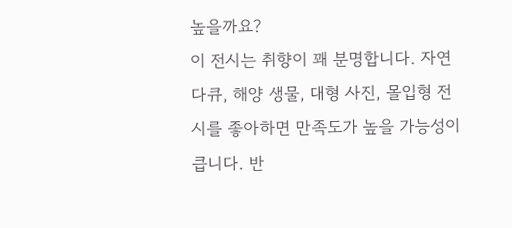높을까요?
이 전시는 취향이 꽤 분명합니다. 자연 다큐, 해양 생물, 대형 사진, 몰입형 전시를 좋아하면 만족도가 높을 가능성이 큽니다. 반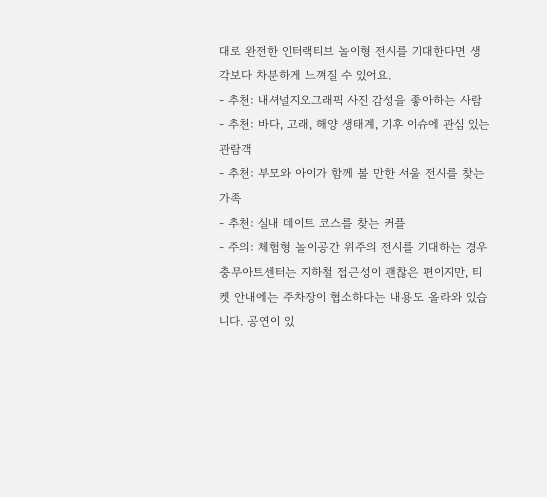대로 완전한 인터랙티브 놀이형 전시를 기대한다면 생각보다 차분하게 느껴질 수 있어요.
- 추천: 내셔널지오그래픽 사진 감성을 좋아하는 사람
- 추천: 바다, 고래, 해양 생태계, 기후 이슈에 관심 있는 관람객
- 추천: 부모와 아이가 함께 볼 만한 서울 전시를 찾는 가족
- 추천: 실내 데이트 코스를 찾는 커플
- 주의: 체험형 놀이공간 위주의 전시를 기대하는 경우
충무아트센터는 지하철 접근성이 괜찮은 편이지만, 티켓 안내에는 주차장이 협소하다는 내용도 올라와 있습니다. 공연이 있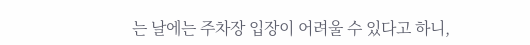는 날에는 주차장 입장이 어려울 수 있다고 하니,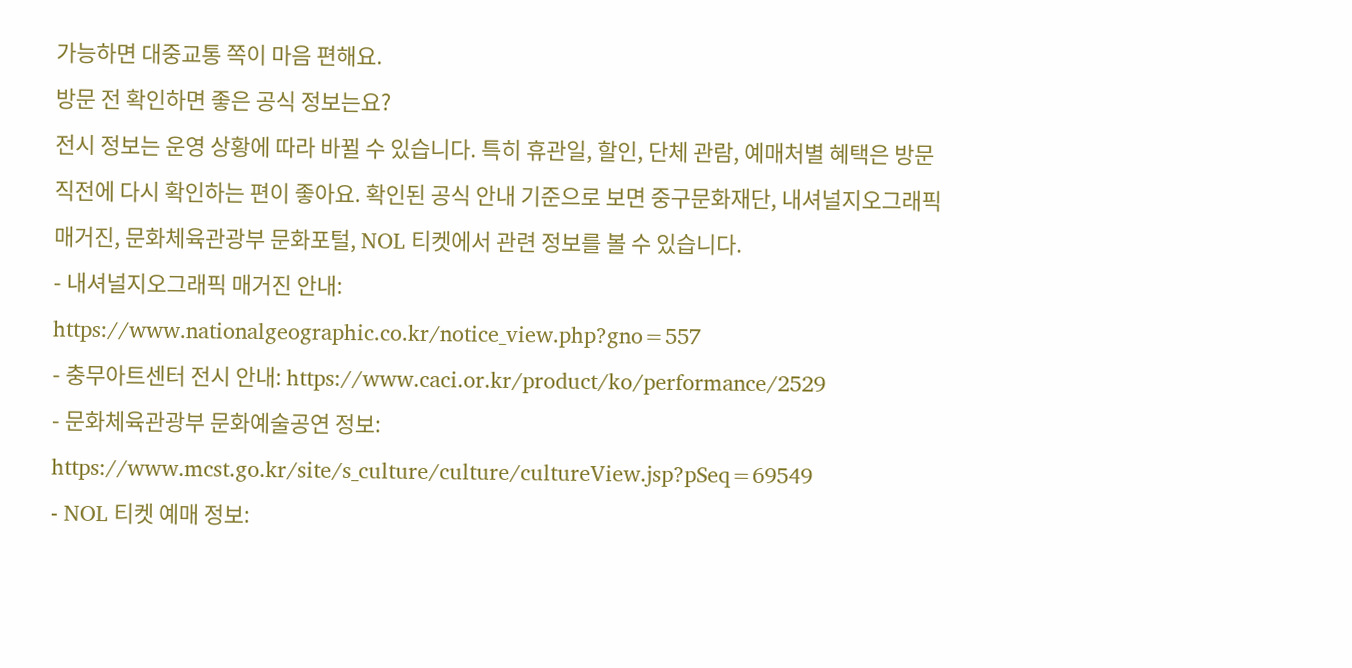가능하면 대중교통 쪽이 마음 편해요.
방문 전 확인하면 좋은 공식 정보는요?
전시 정보는 운영 상황에 따라 바뀔 수 있습니다. 특히 휴관일, 할인, 단체 관람, 예매처별 혜택은 방문 직전에 다시 확인하는 편이 좋아요. 확인된 공식 안내 기준으로 보면 중구문화재단, 내셔널지오그래픽 매거진, 문화체육관광부 문화포털, NOL 티켓에서 관련 정보를 볼 수 있습니다.
- 내셔널지오그래픽 매거진 안내: https://www.nationalgeographic.co.kr/notice_view.php?gno=557
- 충무아트센터 전시 안내: https://www.caci.or.kr/product/ko/performance/2529
- 문화체육관광부 문화예술공연 정보: https://www.mcst.go.kr/site/s_culture/culture/cultureView.jsp?pSeq=69549
- NOL 티켓 예매 정보: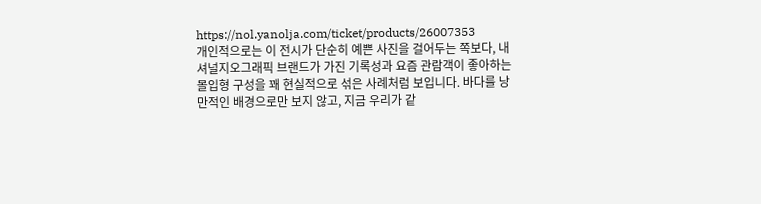https://nol.yanolja.com/ticket/products/26007353
개인적으로는 이 전시가 단순히 예쁜 사진을 걸어두는 쪽보다, 내셔널지오그래픽 브랜드가 가진 기록성과 요즘 관람객이 좋아하는 몰입형 구성을 꽤 현실적으로 섞은 사례처럼 보입니다. 바다를 낭만적인 배경으로만 보지 않고, 지금 우리가 같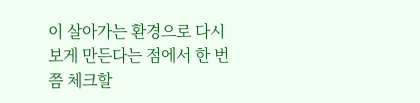이 살아가는 환경으로 다시 보게 만든다는 점에서 한 번쯤 체크할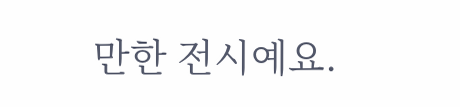만한 전시예요.